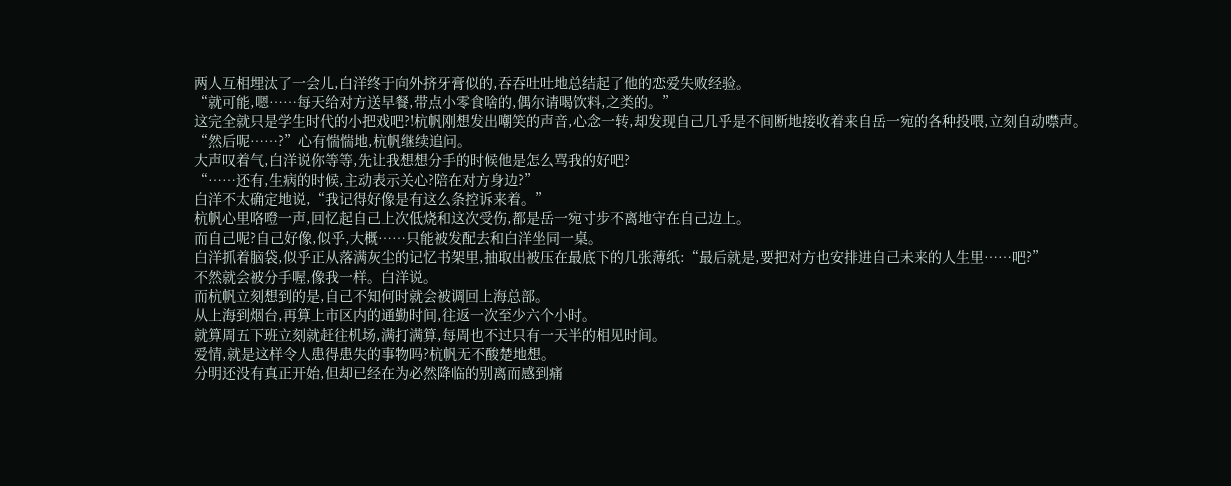两人互相埋汰了一会儿,白洋终于向外挤牙膏似的,吞吞吐吐地总结起了他的恋爱失败经验。
“就可能,嗯……每天给对方送早餐,带点小零食啥的,偶尔请喝饮料,之类的。”
这完全就只是学生时代的小把戏吧?!杭帆刚想发出嘲笑的声音,心念一转,却发现自己几乎是不间断地接收着来自岳一宛的各种投喂,立刻自动噤声。
“然后呢……?”心有惴惴地,杭帆继续追问。
大声叹着气,白洋说你等等,先让我想想分手的时候他是怎么骂我的好吧?
“……还有,生病的时候,主动表示关心?陪在对方身边?”
白洋不太确定地说,“我记得好像是有这么条控诉来着。”
杭帆心里咯噔一声,回忆起自己上次低烧和这次受伤,都是岳一宛寸步不离地守在自己边上。
而自己呢?自己好像,似乎,大概……只能被发配去和白洋坐同一桌。
白洋抓着脑袋,似乎正从落满灰尘的记忆书架里,抽取出被压在最底下的几张薄纸:“最后就是,要把对方也安排进自己未来的人生里……吧?”
不然就会被分手喔,像我一样。白洋说。
而杭帆立刻想到的是,自己不知何时就会被调回上海总部。
从上海到烟台,再算上市区内的通勤时间,往返一次至少六个小时。
就算周五下班立刻就赶往机场,满打满算,每周也不过只有一天半的相见时间。
爱情,就是这样令人患得患失的事物吗?杭帆无不酸楚地想。
分明还没有真正开始,但却已经在为必然降临的别离而感到痛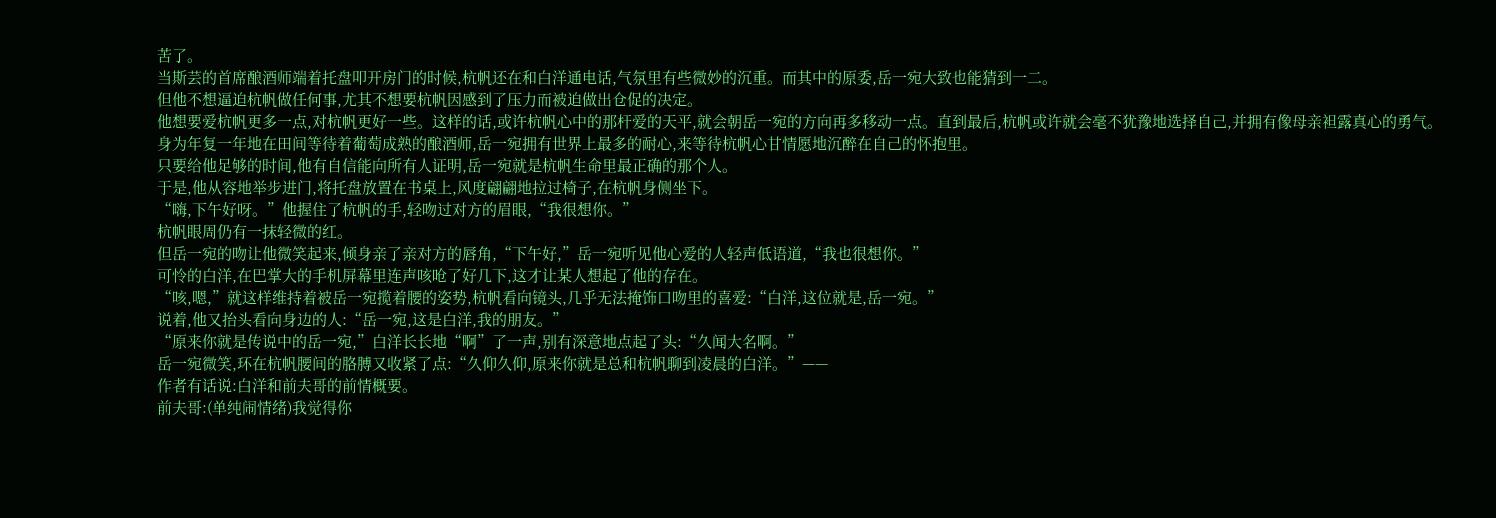苦了。
当斯芸的首席酿酒师端着托盘叩开房门的时候,杭帆还在和白洋通电话,气氛里有些微妙的沉重。而其中的原委,岳一宛大致也能猜到一二。
但他不想逼迫杭帆做任何事,尤其不想要杭帆因感到了压力而被迫做出仓促的决定。
他想要爱杭帆更多一点,对杭帆更好一些。这样的话,或许杭帆心中的那杆爱的天平,就会朝岳一宛的方向再多移动一点。直到最后,杭帆或许就会毫不犹豫地选择自己,并拥有像母亲袒露真心的勇气。
身为年复一年地在田间等待着葡萄成熟的酿酒师,岳一宛拥有世界上最多的耐心,来等待杭帆心甘情愿地沉醉在自己的怀抱里。
只要给他足够的时间,他有自信能向所有人证明,岳一宛就是杭帆生命里最正确的那个人。
于是,他从容地举步进门,将托盘放置在书桌上,风度翩翩地拉过椅子,在杭帆身侧坐下。
“嗨,下午好呀。”他握住了杭帆的手,轻吻过对方的眉眼,“我很想你。”
杭帆眼周仍有一抹轻微的红。
但岳一宛的吻让他微笑起来,倾身亲了亲对方的唇角,“下午好,”岳一宛听见他心爱的人轻声低语道,“我也很想你。”
可怜的白洋,在巴掌大的手机屏幕里连声咳呛了好几下,这才让某人想起了他的存在。
“咳,嗯,”就这样维持着被岳一宛揽着腰的姿势,杭帆看向镜头,几乎无法掩饰口吻里的喜爱:“白洋,这位就是,岳一宛。”
说着,他又抬头看向身边的人:“岳一宛,这是白洋,我的朋友。”
“原来你就是传说中的岳一宛,”白洋长长地“啊”了一声,别有深意地点起了头:“久闻大名啊。”
岳一宛微笑,环在杭帆腰间的胳膊又收紧了点:“久仰久仰,原来你就是总和杭帆聊到凌晨的白洋。”——
作者有话说:白洋和前夫哥的前情概要。
前夫哥:(单纯闹情绪)我觉得你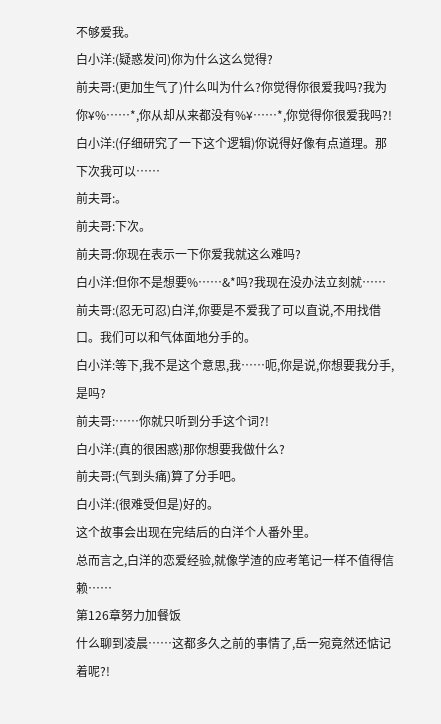不够爱我。
白小洋:(疑惑发问)你为什么这么觉得?
前夫哥:(更加生气了)什么叫为什么?你觉得你很爱我吗?我为你¥%……*,你从却从来都没有%¥……*,你觉得你很爱我吗?!
白小洋:(仔细研究了一下这个逻辑)你说得好像有点道理。那下次我可以……
前夫哥:。
前夫哥:下次。
前夫哥:你现在表示一下你爱我就这么难吗?
白小洋:但你不是想要%……&*吗?我现在没办法立刻就……
前夫哥:(忍无可忍)白洋,你要是不爱我了可以直说,不用找借口。我们可以和气体面地分手的。
白小洋:等下,我不是这个意思,我……呃,你是说,你想要我分手,是吗?
前夫哥:……你就只听到分手这个词?!
白小洋:(真的很困惑)那你想要我做什么?
前夫哥:(气到头痛)算了分手吧。
白小洋:(很难受但是)好的。
这个故事会出现在完结后的白洋个人番外里。
总而言之,白洋的恋爱经验,就像学渣的应考笔记一样不值得信赖……
第126章努力加餐饭
什么聊到凌晨……这都多久之前的事情了,岳一宛竟然还惦记着呢?!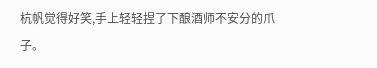杭帆觉得好笑,手上轻轻捏了下酿酒师不安分的爪子。